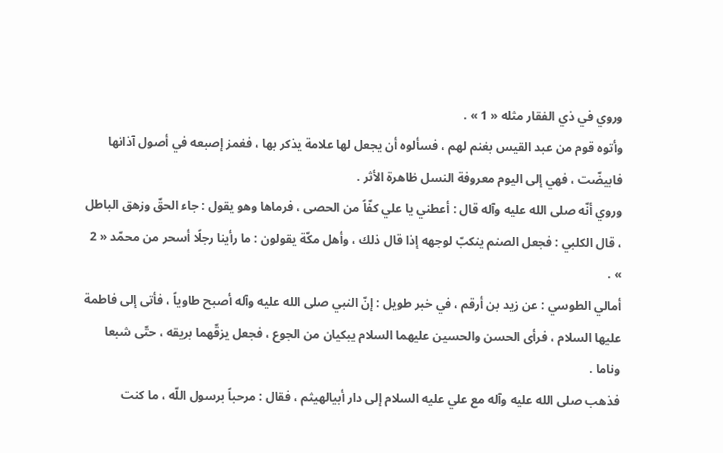وروي في ذي الفقار مثله « 1 » .
وأتوه قوم من عبد القيس بغنم لهم ، فسألوه أن يجعل لها علامة يذكر بها ، فغمز إصبعه في أصول آذانها فابيضّت ، فهي إلى اليوم معروفة النسل ظاهرة الأثر .
وروي أنّه صلى الله عليه وآله قال : أعطني يا علي كفّاً من الحصى ، فرماها وهو يقول : جاء الحقّ وزهق الباطل ، قال الكلبي : فجعل الصنم ينكبّ لوجهه إذا قال ذلك ، وأهل مكّة يقولون : ما رأينا رجلًا أسحر من محمّد « 2 » .
أمالي الطوسي : عن زيد بن أرقم ، في خبر طويل : إنّ النبي صلى الله عليه وآله أصبح طاوياً ، فأتى إلى فاطمة عليها السلام ، فرأى الحسن والحسين عليهما السلام يبكيان من الجوع ، فجعل يزقّهما بريقه ، حتّى شبعا وناما .
فذهب صلى الله عليه وآله مع علي عليه السلام إلى دار أبيالهيثم ، فقال : مرحباً برسول اللّه ، ما كنت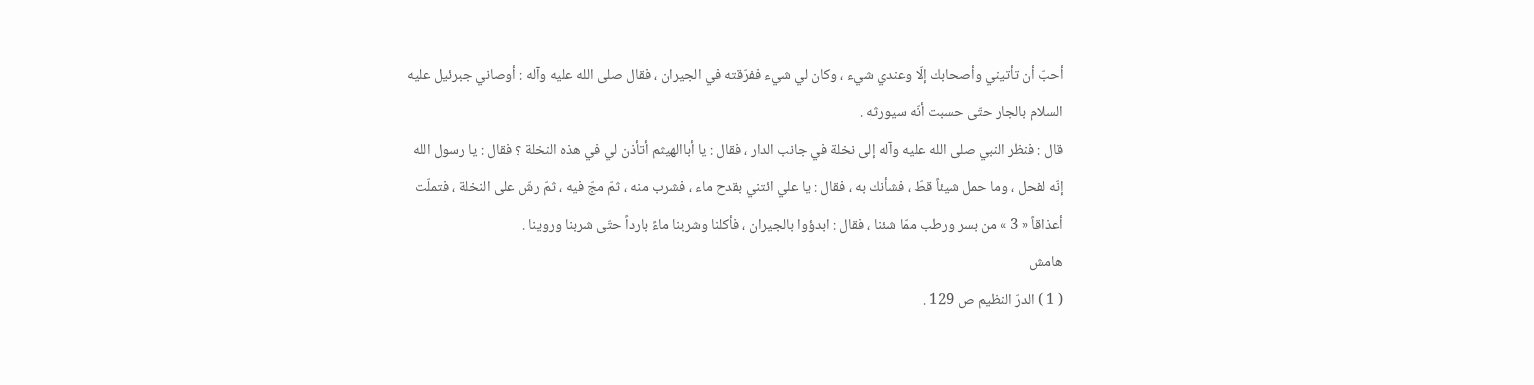أحبّ أن تأتيني وأصحابك إلّا وعندي شيء ، وكان لي شيء ففرّقته في الجيران ، فقال صلى الله عليه وآله : أوصاني جبرئيل عليه السلام بالجار حتّى حسبت أنّه سيورثه .
قال : فنظر النبي صلى الله عليه وآله إلى نخلة في جانب الدار ، فقال : يا أباالهيثم أتأذن لي في هذه النخلة ؟ فقال : يا رسول الله إنّه لفحل ، وما حمل شيئاً قطّ ، فشأنك به ، فقال : يا علي ائتني بقدح ماء ، فشرب منه ، ثمّ مجّ فيه ، ثمّ رشّ على النخلة ، فتملّت أعذاقاً « 3 » من بسر ورطب ممّا شئنا ، فقال : ابدؤوا بالجيران ، فأكلنا وشربنا ماءً بارداً حتّى شربنا وروينا .
هامش
( 1 ) الدرّ النظيم ص 129 .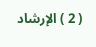( 2 ) الإرشاد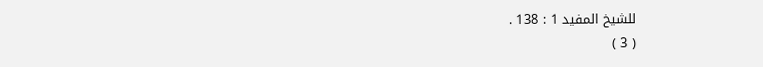للشيخ المفيد 1 : 138 .
( 3 )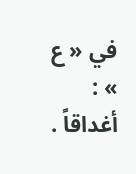في « ع » : أغداقاً .